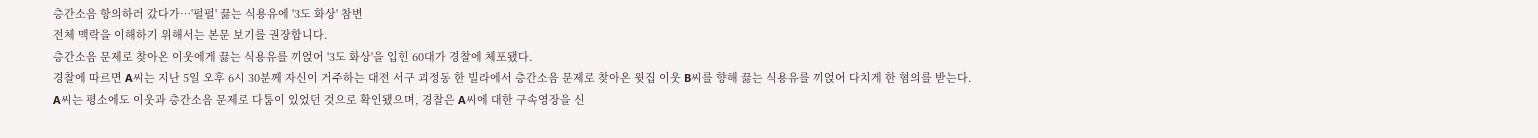층간소음 항의하러 갔다가…'펄펄' 끓는 식용유에 '3도 화상' 참변
전체 맥락을 이해하기 위해서는 본문 보기를 권장합니다.
층간소음 문제로 찾아온 이웃에게 끓는 식용유를 끼얹어 '3도 화상'을 입힌 60대가 경찰에 체포됐다.
경찰에 따르면 A씨는 지난 5일 오후 6시 30분께 자신이 거주하는 대전 서구 괴정동 한 빌라에서 층간소음 문제로 찾아온 윗집 이웃 B씨를 향해 끓는 식용유를 끼얹어 다치게 한 혐의를 받는다.
A씨는 평소에도 이웃과 층간소음 문제로 다툼이 있었던 것으로 확인됐으며, 경찰은 A씨에 대한 구속영장을 신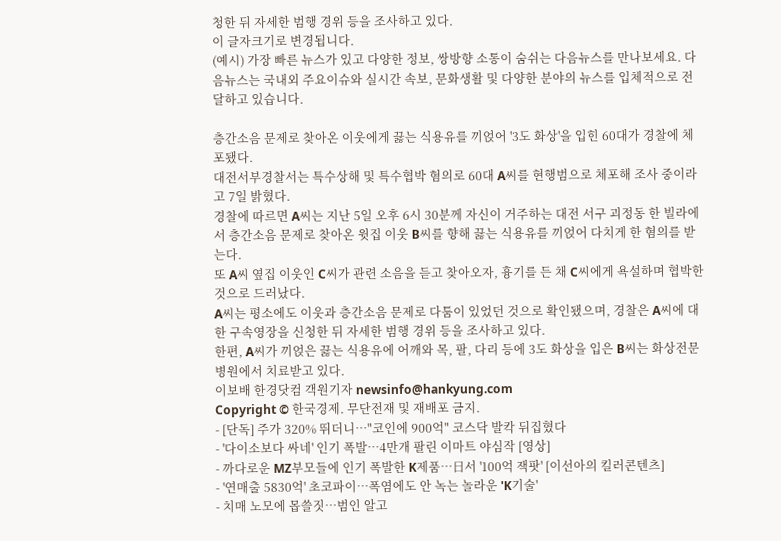청한 뒤 자세한 범행 경위 등을 조사하고 있다.
이 글자크기로 변경됩니다.
(예시) 가장 빠른 뉴스가 있고 다양한 정보, 쌍방향 소통이 숨쉬는 다음뉴스를 만나보세요. 다음뉴스는 국내외 주요이슈와 실시간 속보, 문화생활 및 다양한 분야의 뉴스를 입체적으로 전달하고 있습니다.

층간소음 문제로 찾아온 이웃에게 끓는 식용유를 끼얹어 '3도 화상'을 입힌 60대가 경찰에 체포됐다.
대전서부경찰서는 특수상해 및 특수협박 혐의로 60대 A씨를 현행범으로 체포해 조사 중이라고 7일 밝혔다.
경찰에 따르면 A씨는 지난 5일 오후 6시 30분께 자신이 거주하는 대전 서구 괴정동 한 빌라에서 층간소음 문제로 찾아온 윗집 이웃 B씨를 향해 끓는 식용유를 끼얹어 다치게 한 혐의를 받는다.
또 A씨 옆집 이웃인 C씨가 관련 소음을 듣고 찾아오자, 흉기를 든 채 C씨에게 욕설하며 협박한 것으로 드러났다.
A씨는 평소에도 이웃과 층간소음 문제로 다툼이 있었던 것으로 확인됐으며, 경찰은 A씨에 대한 구속영장을 신청한 뒤 자세한 범행 경위 등을 조사하고 있다.
한편, A씨가 끼얹은 끓는 식용유에 어깨와 목, 팔, 다리 등에 3도 화상을 입은 B씨는 화상전문병원에서 치료받고 있다.
이보배 한경닷컴 객원기자 newsinfo@hankyung.com
Copyright © 한국경제. 무단전재 및 재배포 금지.
- [단독] 주가 320% 뛰더니…"코인에 900억" 코스닥 발칵 뒤집혔다
- '다이소보다 싸네' 인기 폭발…4만개 팔린 이마트 야심작 [영상]
- 까다로운 MZ부모들에 인기 폭발한 K제품…日서 '100억 잭팟' [이선아의 킬러콘텐츠]
- '연매출 5830억' 초코파이…폭염에도 안 녹는 놀라운 'K기술'
- 치매 노모에 몹쓸짓…범인 알고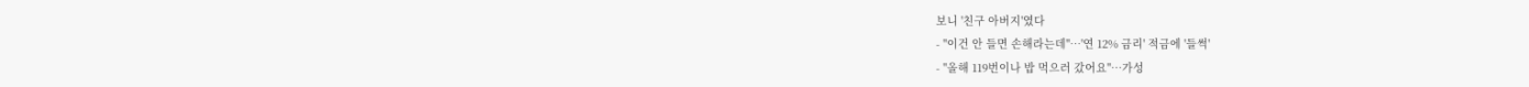보니 '친구 아버지'였다
- "이건 안 들면 손해라는데"…'연 12% 금리' 적금에 '들썩'
- "올해 119번이나 밥 먹으러 갔어요"…가성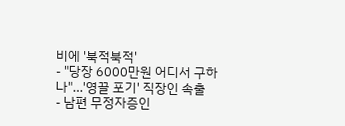비에 '북적북적'
- "당장 6000만원 어디서 구하나"…'영끌 포기' 직장인 속출
- 남편 무정자증인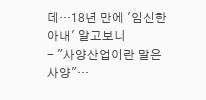데…18년 만에 '임신한 아내' 알고보니
- "사양산업이란 말은 사양"…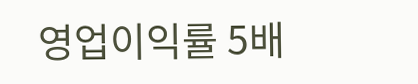영업이익률 5배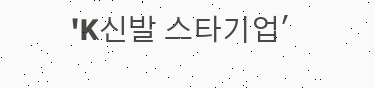'K신발 스타기업'